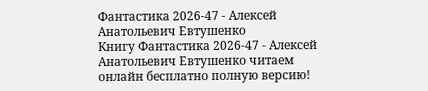Фантастика 2026-47 - Алексей Анатольевич Евтушенко
Книгу Фантастика 2026-47 - Алексей Анатольевич Евтушенко читаем онлайн бесплатно полную версию!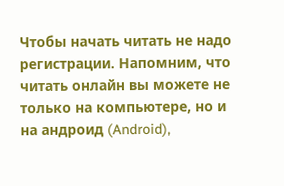Чтобы начать читать не надо регистрации. Напомним, что читать онлайн вы можете не только на компьютере, но и на андроид (Android),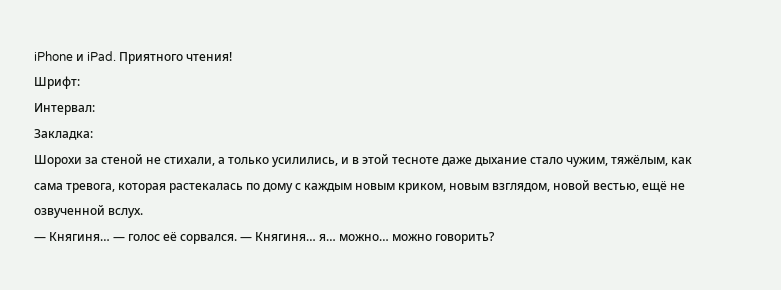iPhone и iPad. Приятного чтения!
Шрифт:
Интервал:
Закладка:
Шорохи за стеной не стихали, а только усилились, и в этой тесноте даже дыхание стало чужим, тяжёлым, как сама тревога, которая растекалась по дому с каждым новым криком, новым взглядом, новой вестью, ещё не озвученной вслух.
— Княгиня… — голос её сорвался. — Княгиня… я… можно… можно говорить?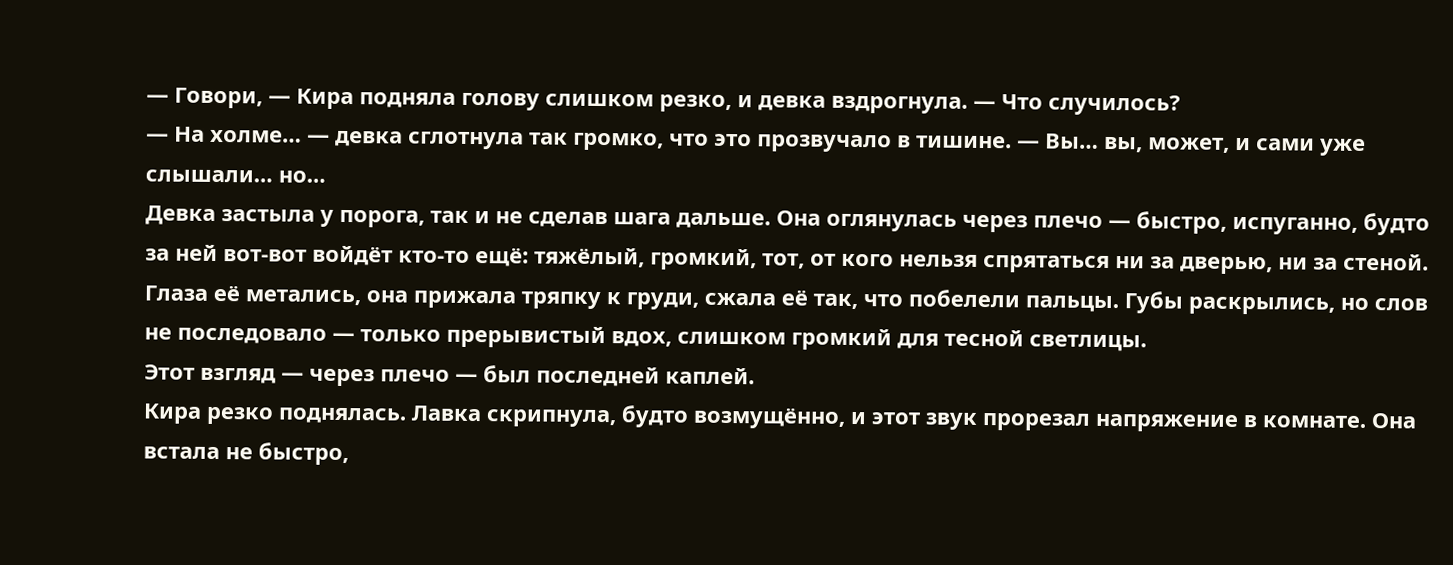— Говори, — Кира подняла голову слишком резко, и девка вздрогнула. — Что случилось?
— На холме… — девка сглотнула так громко, что это прозвучало в тишине. — Вы… вы, может, и сами уже слышали… но…
Девка застыла у порога, так и не сделав шага дальше. Она оглянулась через плечо — быстро, испуганно, будто за ней вот-вот войдёт кто-то ещё: тяжёлый, громкий, тот, от кого нельзя спрятаться ни за дверью, ни за стеной. Глаза её метались, она прижала тряпку к груди, сжала её так, что побелели пальцы. Губы раскрылись, но слов не последовало — только прерывистый вдох, слишком громкий для тесной светлицы.
Этот взгляд — через плечо — был последней каплей.
Кира резко поднялась. Лавка скрипнула, будто возмущённо, и этот звук прорезал напряжение в комнате. Она встала не быстро,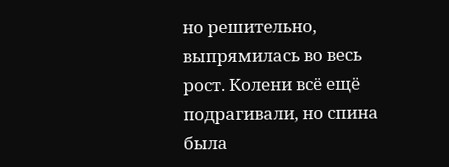но решительно, выпрямилась во весь рост. Колени всё ещё подрагивали, но спина была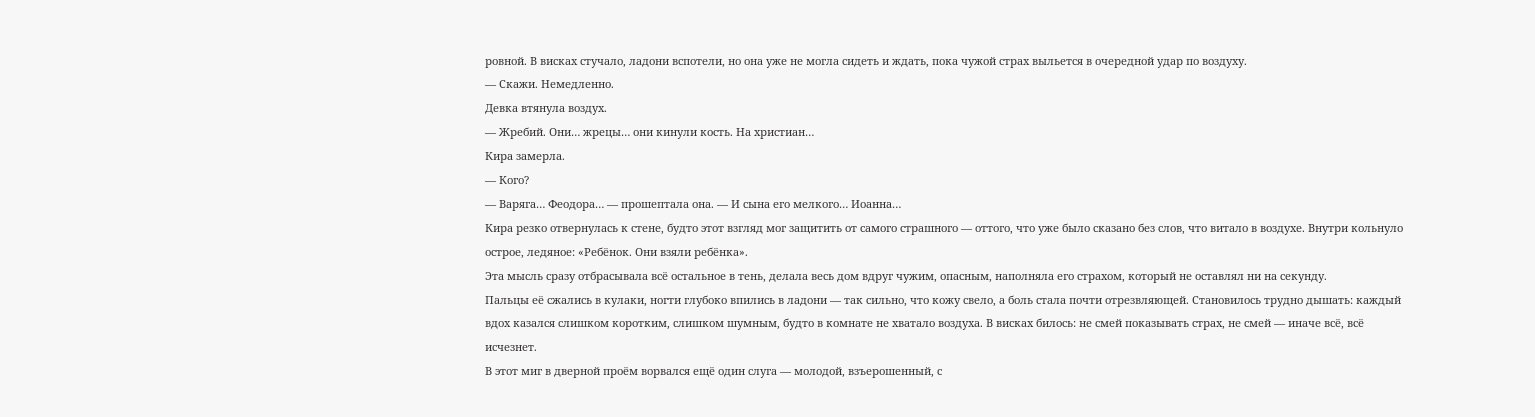ровной. В висках стучало, ладони вспотели, но она уже не могла сидеть и ждать, пока чужой страх выльется в очередной удар по воздуху.
— Скажи. Немедленно.
Девка втянула воздух.
— Жребий. Они… жрецы… они кинули кость. На христиан…
Кира замерла.
— Кого?
— Варяга… Феодора… — прошептала она. — И сына его мелкого… Иоанна…
Кира резко отвернулась к стене, будто этот взгляд мог защитить от самого страшного — оттого, что уже было сказано без слов, что витало в воздухе. Внутри кольнуло острое, ледяное: «Ребёнок. Они взяли ребёнка».
Эта мысль сразу отбрасывала всё остальное в тень, делала весь дом вдруг чужим, опасным, наполняла его страхом, который не оставлял ни на секунду.
Пальцы её сжались в кулаки, ногти глубоко впились в ладони — так сильно, что кожу свело, а боль стала почти отрезвляющей. Становилось трудно дышать: каждый вдох казался слишком коротким, слишком шумным, будто в комнате не хватало воздуха. В висках билось: не смей показывать страх, не смей — иначе всё, всё исчезнет.
В этот миг в дверной проём ворвался ещё один слуга — молодой, взъерошенный, с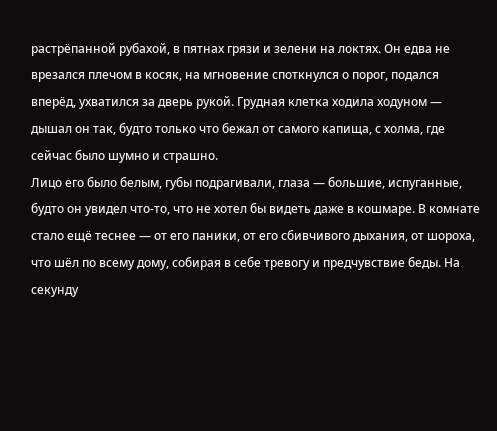растрёпанной рубахой, в пятнах грязи и зелени на локтях. Он едва не врезался плечом в косяк, на мгновение споткнулся о порог, подался вперёд, ухватился за дверь рукой. Грудная клетка ходила ходуном — дышал он так, будто только что бежал от самого капища, с холма, где сейчас было шумно и страшно.
Лицо его было белым, губы подрагивали, глаза — большие, испуганные, будто он увидел что-то, что не хотел бы видеть даже в кошмаре. В комнате стало ещё теснее — от его паники, от его сбивчивого дыхания, от шороха, что шёл по всему дому, собирая в себе тревогу и предчувствие беды. На секунду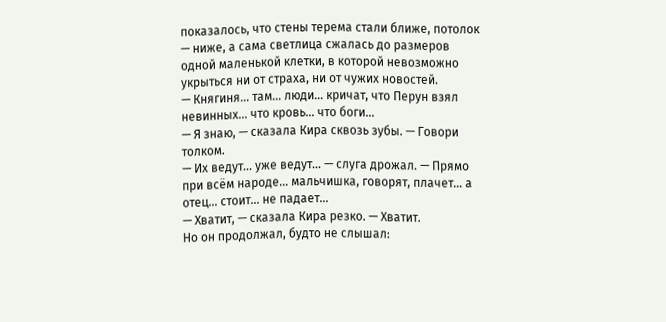показалось, что стены терема стали ближе, потолок — ниже, а сама светлица сжалась до размеров одной маленькой клетки, в которой невозможно укрыться ни от страха, ни от чужих новостей.
— Княгиня… там… люди… кричат, что Перун взял невинных… что кровь… что боги…
— Я знаю, — сказала Кира сквозь зубы. — Говори толком.
— Их ведут… уже ведут… — слуга дрожал. — Прямо при всём народе… мальчишка, говорят, плачет… а отец… стоит… не падает…
— Хватит, — сказала Кира резко. — Хватит.
Но он продолжал, будто не слышал: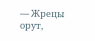— Жрецы орут,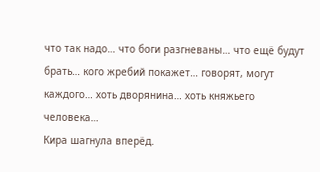что так надо… что боги разгневаны… что ещё будут брать… кого жребий покажет… говорят, могут каждого… хоть дворянина… хоть княжьего человека…
Кира шагнула вперёд.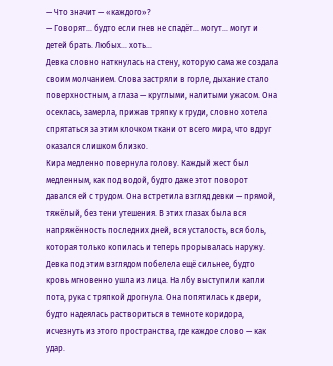— Что значит — «каждого»?
— Говорят… будто если гнев не спадёт… могут… могут и детей брать. Любых… хоть…
Девка словно наткнулась на стену, которую сама же создала своим молчанием. Слова застряли в горле, дыхание стало поверхностным, а глаза — круглыми, налитыми ужасом. Она осеклась, замерла, прижав тряпку к груди, словно хотела спрятаться за этим клочком ткани от всего мира, что вдруг оказался слишком близко.
Кира медленно повернула голову. Каждый жест был медленным, как под водой, будто даже этот поворот давался ей с трудом. Она встретила взгляд девки — прямой, тяжёлый, без тени утешения. В этих глазах была вся напряжённость последних дней, вся усталость, вся боль, которая только копилась и теперь прорывалась наружу.
Девка под этим взглядом побелела ещё сильнее, будто кровь мгновенно ушла из лица. На лбу выступили капли пота, рука с тряпкой дрогнула. Она попятилась к двери, будто надеялась раствориться в темноте коридора, исчезнуть из этого пространства, где каждое слово — как удар.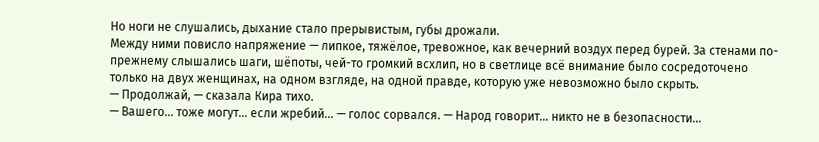Но ноги не слушались, дыхание стало прерывистым, губы дрожали.
Между ними повисло напряжение — липкое, тяжёлое, тревожное, как вечерний воздух перед бурей. За стенами по-прежнему слышались шаги, шёпоты, чей-то громкий всхлип, но в светлице всё внимание было сосредоточено только на двух женщинах, на одном взгляде, на одной правде, которую уже невозможно было скрыть.
— Продолжай, — сказала Кира тихо.
— Вашего… тоже могут… если жребий… — голос сорвался. — Народ говорит… никто не в безопасности…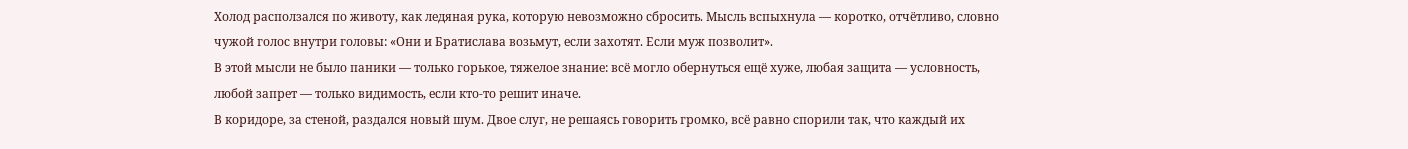Холод расползался по животу, как ледяная рука, которую невозможно сбросить. Мысль вспыхнула — коротко, отчётливо, словно чужой голос внутри головы: «Они и Братислава возьмут, если захотят. Если муж позволит».
В этой мысли не было паники — только горькое, тяжелое знание: всё могло обернуться ещё хуже, любая защита — условность, любой запрет — только видимость, если кто-то решит иначе.
В коридоре, за стеной, раздался новый шум. Двое слуг, не решаясь говорить громко, всё равно спорили так, что каждый их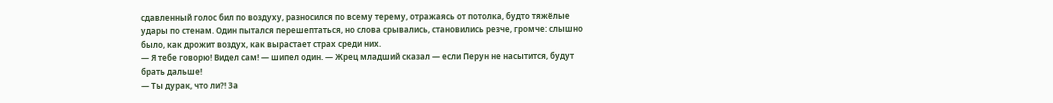сдавленный голос бил по воздуху, разносился по всему терему, отражаясь от потолка, будто тяжёлые удары по стенам. Один пытался перешептаться, но слова срывались, становились резче, громче: слышно было, как дрожит воздух, как вырастает страх среди них.
— Я тебе говорю! Видел сам! — шипел один. — Жрец младший сказал — если Перун не насытится, будут брать дальше!
— Ты дурак, что ли?! За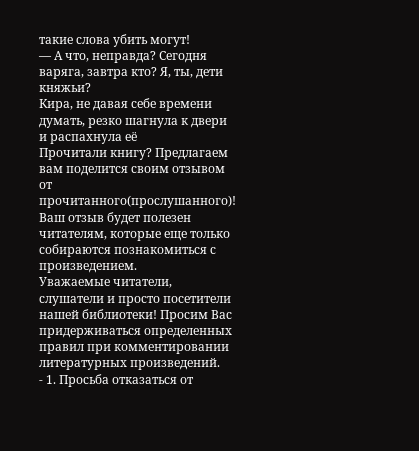такие слова убить могут!
— А что, неправда? Сегодня варяга, завтра кто? Я, ты, дети княжьи?
Кира, не давая себе времени думать, резко шагнула к двери и распахнула её
Прочитали книгу? Предлагаем вам поделится своим отзывом от прочитанного(прослушанного)! Ваш отзыв будет полезен читателям, которые еще только собираются познакомиться с произведением.
Уважаемые читатели, слушатели и просто посетители нашей библиотеки! Просим Вас придерживаться определенных правил при комментировании литературных произведений.
- 1. Просьба отказаться от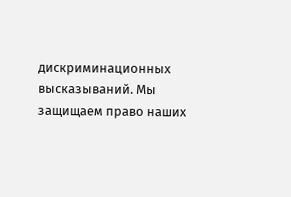дискриминационных высказываний. Мы защищаем право наших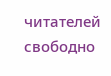читателей свободно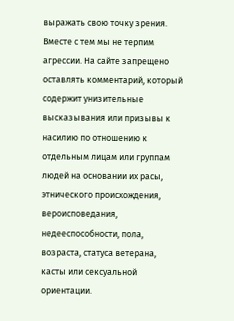выражать свою точку зрения. Вместе с тем мы не терпим агрессии. На сайте запрещено оставлять комментарий, который содержит унизительные высказывания или призывы к насилию по отношению к отдельным лицам или группам людей на основании их расы, этнического происхождения, вероисповедания, недееспособности, пола, возраста, статуса ветерана, касты или сексуальной ориентации.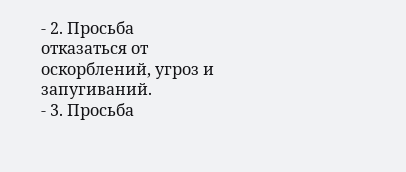- 2. Просьба отказаться от оскорблений, угроз и запугиваний.
- 3. Просьба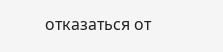отказаться от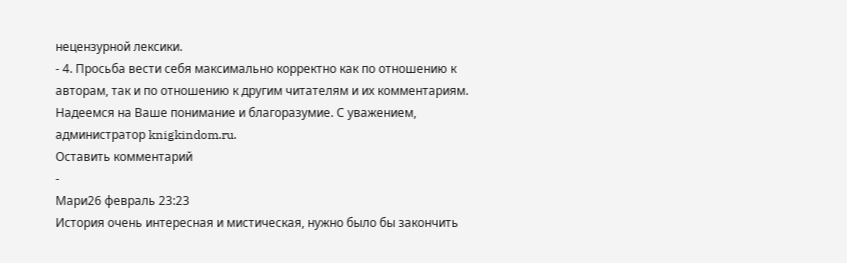нецензурной лексики.
- 4. Просьба вести себя максимально корректно как по отношению к авторам, так и по отношению к другим читателям и их комментариям.
Надеемся на Ваше понимание и благоразумие. С уважением, администратор knigkindom.ru.
Оставить комментарий
-
Мари26 февраль 23:23
История очень интересная и мистическая, нужно было бы закончить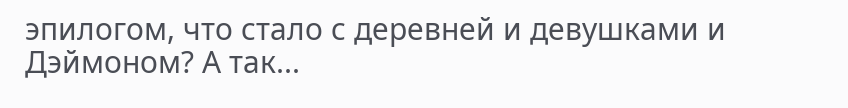эпилогом, что стало с деревней и девушками и Дэймоном? А так...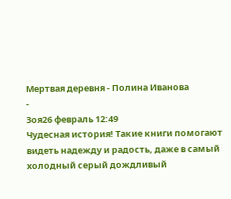Мертвая деревня - Полина Иванова
-
Зоя26 февраль 12:49
Чудесная история! Такие книги помогают видеть надежду и радость, даже в самый холодный серый дождливый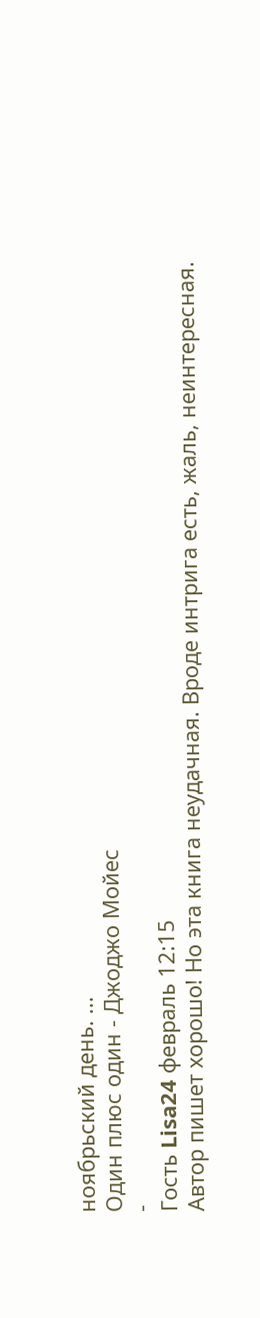ноябрьский день. ...
Один плюс один - Джоджо Мойес
-
Гость Lisa24 февраль 12:15
Автор пишет хорошо! Но эта книга неудачная. Вроде интрига есть, жаль, неинтересная.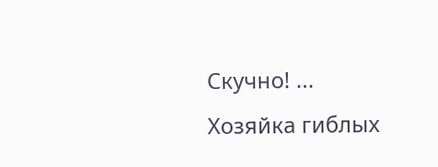Скучно! ...
Хозяйка гиблых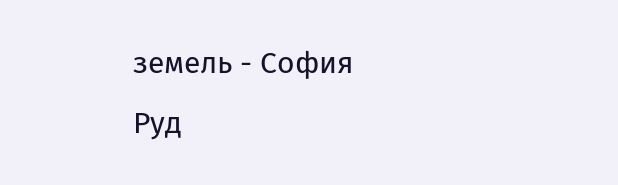земель - София Руд